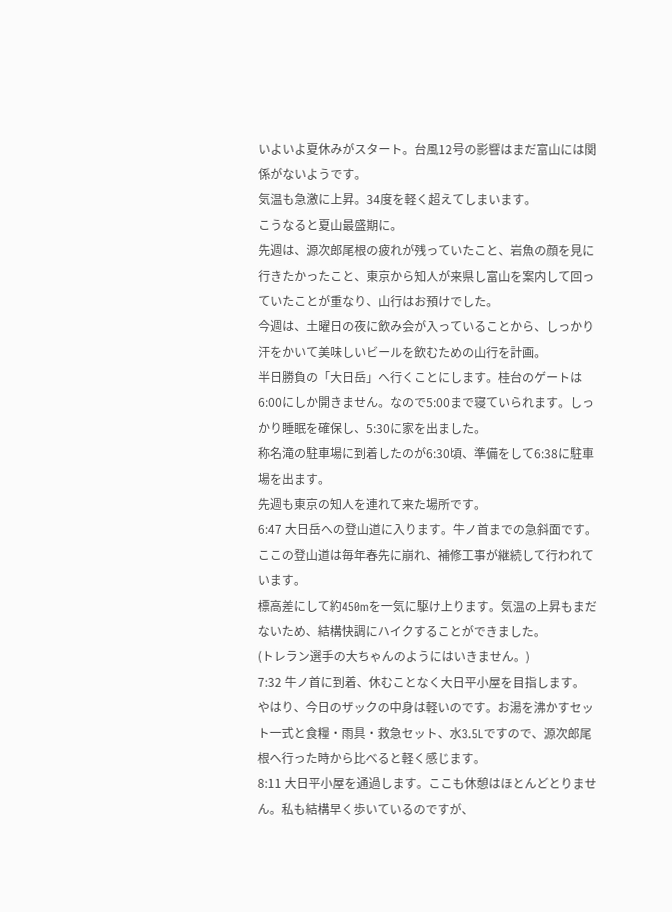いよいよ夏休みがスタート。台風12号の影響はまだ富山には関係がないようです。
気温も急激に上昇。34度を軽く超えてしまいます。
こうなると夏山最盛期に。
先週は、源次郎尾根の疲れが残っていたこと、岩魚の顔を見に行きたかったこと、東京から知人が来県し富山を案内して回っていたことが重なり、山行はお預けでした。
今週は、土曜日の夜に飲み会が入っていることから、しっかり汗をかいて美味しいビールを飲むための山行を計画。
半日勝負の「大日岳」へ行くことにします。桂台のゲートは6:00にしか開きません。なので5:00まで寝ていられます。しっかり睡眠を確保し、5:30に家を出ました。
称名滝の駐車場に到着したのが6:30頃、準備をして6:38に駐車場を出ます。
先週も東京の知人を連れて来た場所です。
6:47 大日岳への登山道に入ります。牛ノ首までの急斜面です。ここの登山道は毎年春先に崩れ、補修工事が継続して行われています。
標高差にして約450mを一気に駆け上ります。気温の上昇もまだないため、結構快調にハイクすることができました。
(トレラン選手の大ちゃんのようにはいきません。)
7:32 牛ノ首に到着、休むことなく大日平小屋を目指します。
やはり、今日のザックの中身は軽いのです。お湯を沸かすセット一式と食糧・雨具・救急セット、水3.5Lですので、源次郎尾根へ行った時から比べると軽く感じます。
8:11 大日平小屋を通過します。ここも休憩はほとんどとりません。私も結構早く歩いているのですが、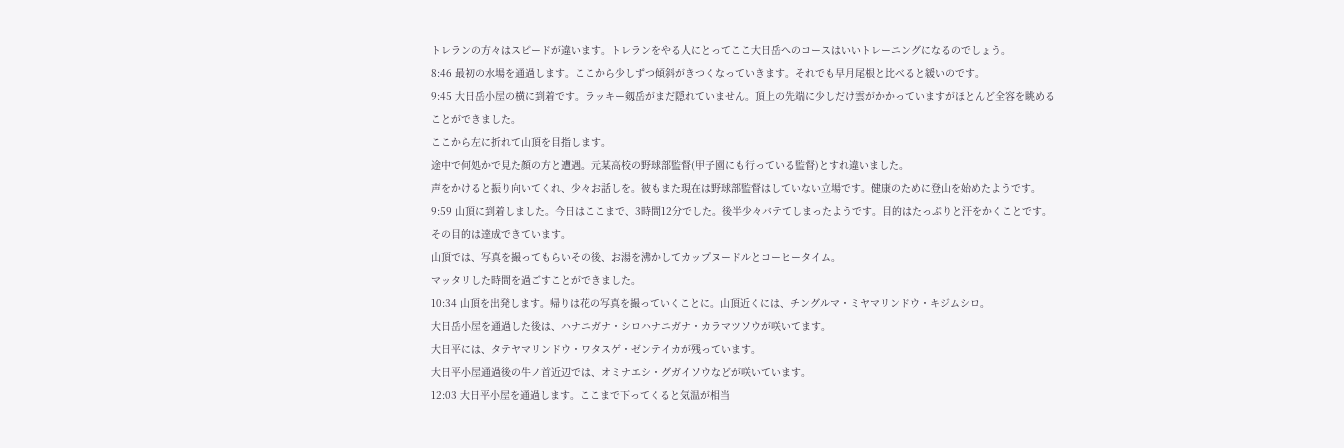トレランの方々はスピードが違います。トレランをやる人にとってここ大日岳へのコースはいいトレーニングになるのでしょう。
8:46 最初の水場を通過します。ここから少しずつ傾斜がきつくなっていきます。それでも早月尾根と比べると緩いのです。
9:45 大日岳小屋の横に到着です。ラッキー剱岳がまだ隠れていません。頂上の先端に少しだけ雲がかかっていますがほとんど全容を眺めることができました。
ここから左に折れて山頂を目指します。
途中で何処かで見た顔の方と遭遇。元某高校の野球部監督(甲子園にも行っている監督)とすれ違いました。
声をかけると振り向いてくれ、少々お話しを。彼もまた現在は野球部監督はしていない立場です。健康のために登山を始めたようです。
9:59 山頂に到着しました。今日はここまで、3時間12分でした。後半少々バテてしまったようです。目的はたっぷりと汗をかくことです。その目的は達成できています。
山頂では、写真を撮ってもらいその後、お湯を沸かしてカップヌードルとコーヒータイム。
マッタリした時間を過ごすことができました。
10:34 山頂を出発します。帰りは花の写真を撮っていくことに。山頂近くには、チングルマ・ミヤマリンドウ・キジムシロ。
大日岳小屋を通過した後は、ハナニガナ・シロハナニガナ・カラマツソウが咲いてます。
大日平には、タテヤマリンドウ・ワタスゲ・ゼンテイカが残っています。
大日平小屋通過後の牛ノ首近辺では、オミナエシ・グガイソウなどが咲いています。
12:03 大日平小屋を通過します。ここまで下ってくると気温が相当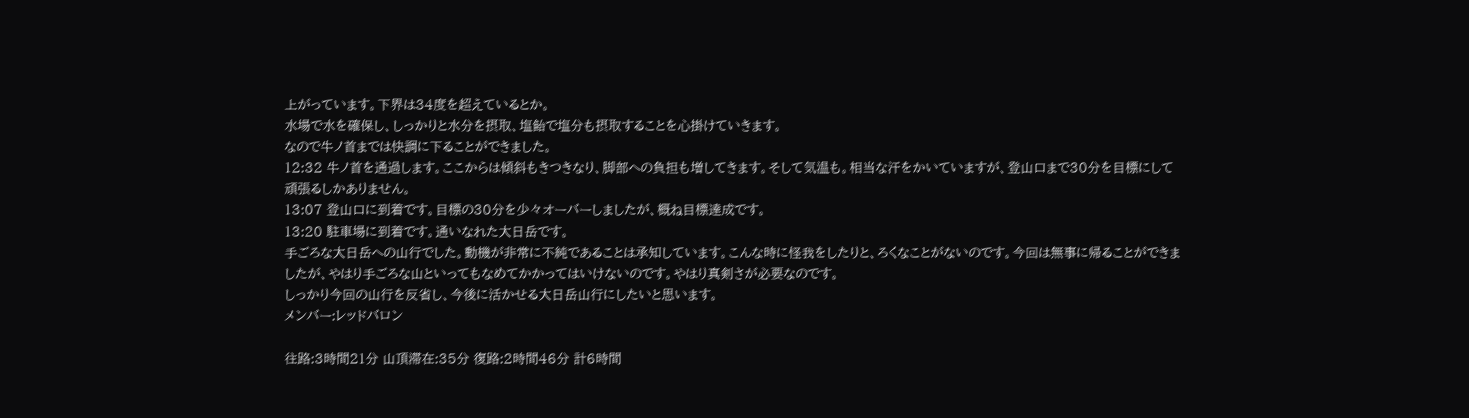上がっています。下界は34度を超えているとか。
水場で水を確保し、しっかりと水分を摂取、塩飴で塩分も摂取することを心掛けていきます。
なので牛ノ首までは快調に下ることができました。
12:32 牛ノ首を通過します。ここからは傾斜もきつきなり、脚部への負担も増してきます。そして気温も。相当な汗をかいていますが、登山口まで30分を目標にして頑張るしかありません。
13:07 登山口に到着です。目標の30分を少々オーバーしましたが、概ね目標達成です。
13:20 駐車場に到着です。通いなれた大日岳です。
手ごろな大日岳への山行でした。動機が非常に不純であることは承知しています。こんな時に怪我をしたりと、ろくなことがないのです。今回は無事に帰ることができましたが、やはり手ごろな山といってもなめてかかってはいけないのです。やはり真剣さが必要なのです。
しっかり今回の山行を反省し、今後に活かせる大日岳山行にしたいと思います。
メンバー:レッドバロン

往路:3時間21分 山頂滞在:35分 復路:2時間46分 計6時間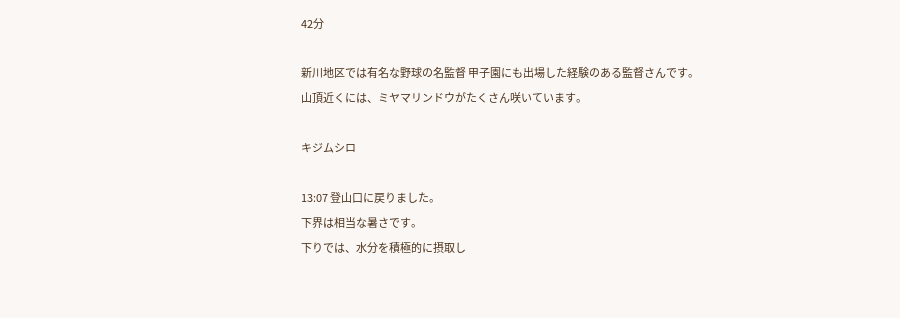42分

新川地区では有名な野球の名監督 甲子園にも出場した経験のある監督さんです。
山頂近くには、ミヤマリンドウがたくさん咲いています。

キジムシロ

13:07 登山口に戻りました。
下界は相当な暑さです。
下りでは、水分を積極的に摂取し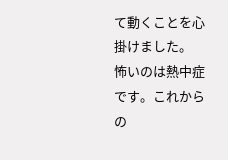て動くことを心掛けました。
怖いのは熱中症です。これからの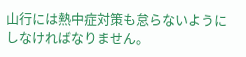山行には熱中症対策も怠らないようにしなければなりません。